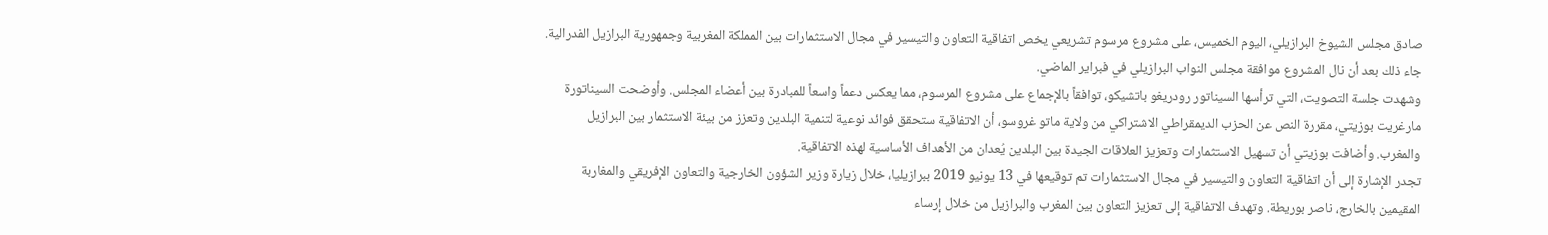صادق مجلس الشيوخ البرازيلي، اليوم الخميس، على مشروع مرسوم تشريعي يخص اتفاقية التعاون والتيسير في مجال الاستثمارات بين المملكة المغربية وجمهورية البرازيل الفدرالية. جاء ذلك بعد أن نال المشروع موافقة مجلس النواب البرازيلي في فبراير الماضي.
وشهدت جلسة التصويت، التي ترأسها السيناتور رودريغو باتشيكو، توافقاً بالإجماع على مشروع المرسوم، مما يعكس دعماً واسعاً للمبادرة بين أعضاء المجلس. وأوضحت السيناتورة مارغريت بوزيتي، مقررة النص عن الحزب الديمقراطي الاشتراكي من ولاية ماتو غروسو، أن الاتفاقية ستحقق فوائد نوعية لتنمية البلدين وتعزز من بيئة الاستثمار بين البرازيل والمغرب. وأضافت بوزيتي أن تسهيل الاستثمارات وتعزيز العلاقات الجيدة بين البلدين يُعدان من الأهداف الأساسية لهذه الاتفاقية.
تجدر الإشارة إلى أن اتفاقية التعاون والتيسير في مجال الاستثمارات تم توقيعها في 13 يونيو 2019 ببرازيليا، خلال زيارة وزير الشؤون الخارجية والتعاون الإفريقي والمغاربة المقيمين بالخارج، ناصر بوريطة. وتهدف الاتفاقية إلى تعزيز التعاون بين المغرب والبرازيل من خلال إرساء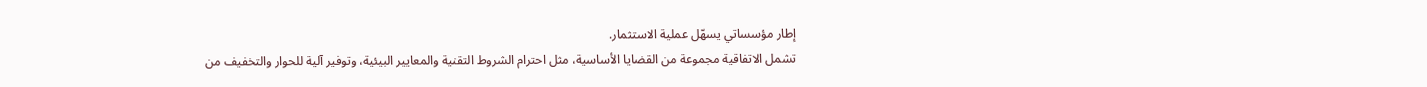إطار مؤسساتي يسهّل عملية الاستثمار.
تشمل الاتفاقية مجموعة من القضايا الأساسية، مثل احترام الشروط التقنية والمعايير البيئية، وتوفير آلية للحوار والتخفيف من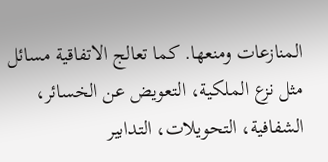المنازعات ومنعها. كما تعالج الاتفاقية مسائل مثل نزع الملكية، التعويض عن الخسائر، الشفافية، التحويلات، التدابير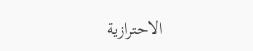الاحترازية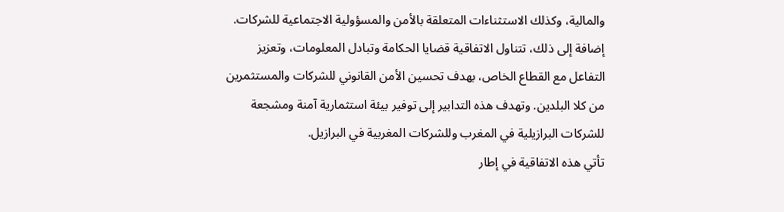والمالية، وكذلك الاستثناءات المتعلقة بالأمن والمسؤولية الاجتماعية للشركات.
إضافة إلى ذلك، تتناول الاتفاقية قضايا الحكامة وتبادل المعلومات، وتعزيز التفاعل مع القطاع الخاص، بهدف تحسين الأمن القانوني للشركات والمستثمرين من كلا البلدين. وتهدف هذه التدابير إلى توفير بيئة استثمارية آمنة ومشجعة للشركات البرازيلية في المغرب وللشركات المغربية في البرازيل.
تأتي هذه الاتفاقية في إطار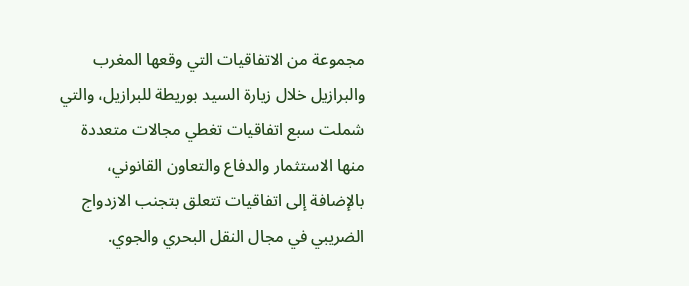مجموعة من الاتفاقيات التي وقعها المغرب والبرازيل خلال زيارة السيد بوريطة للبرازيل، والتي شملت سبع اتفاقيات تغطي مجالات متعددة منها الاستثمار والدفاع والتعاون القانوني، بالإضافة إلى اتفاقيات تتعلق بتجنب الازدواج الضريبي في مجال النقل البحري والجوي.